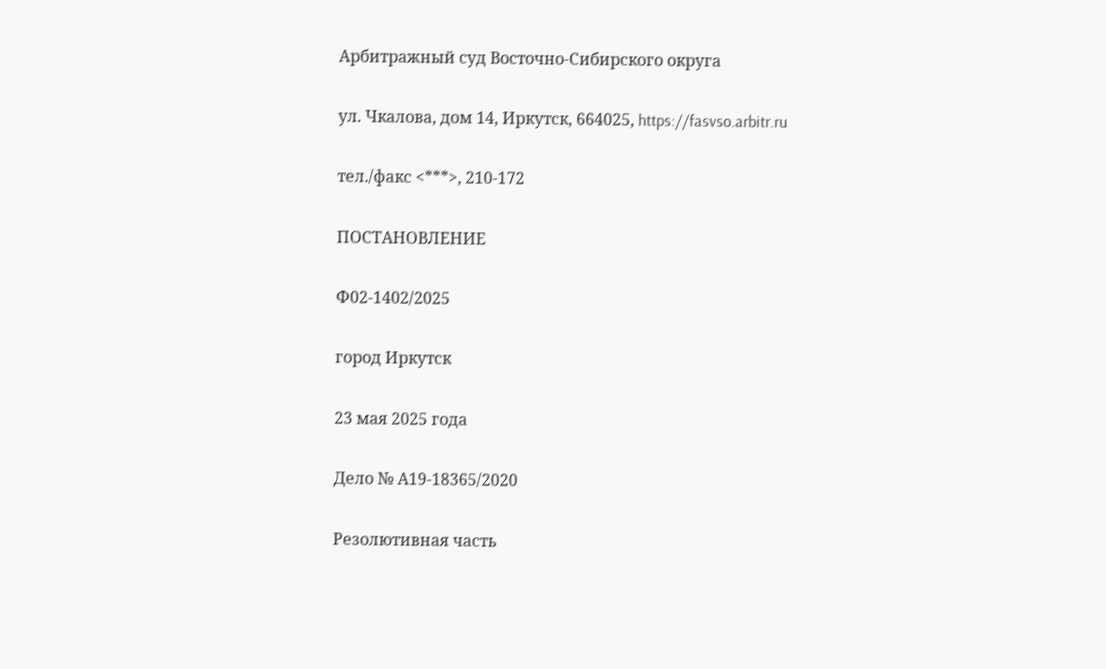Арбитражный суд Восточно-Сибирского округа

ул. Чкалова, дом 14, Иркутск, 664025, https://fasvso.arbitr.ru

тел./факс <***>, 210-172

ПОСТАНОВЛЕНИЕ

Ф02-1402/2025

город Иркутск

23 мая 2025 года

Дело № А19-18365/2020

Резолютивная часть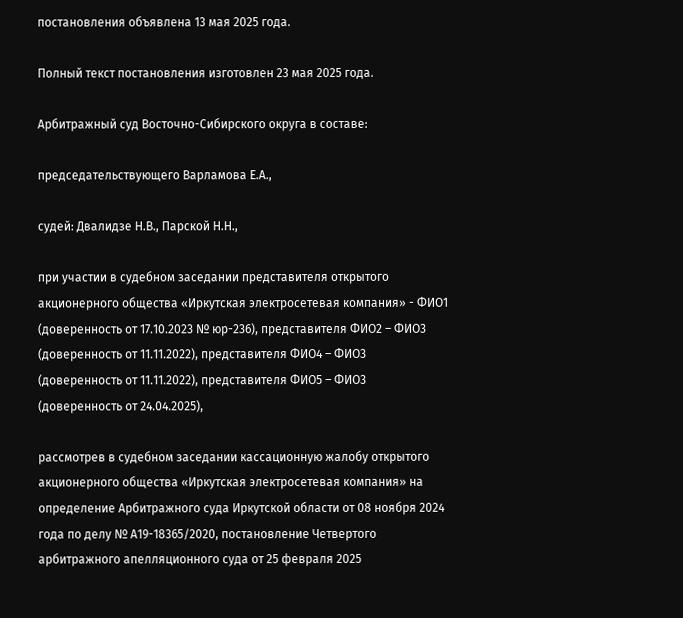постановления объявлена 13 мая 2025 года.

Полный текст постановления изготовлен 23 мая 2025 года.

Арбитражный суд Восточно-Сибирского округа в составе:

председательствующего Варламова Е.А.,

судей: Двалидзе Н.В., Парской Н.Н.,

при участии в судебном заседании представителя открытого акционерного общества «Иркутская электросетевая компания» - ФИО1 (доверенность от 17.10.2023 № юр-236), представителя ФИО2 – ФИО3 (доверенность от 11.11.2022), представителя ФИО4 – ФИО3 (доверенность от 11.11.2022), представителя ФИО5 – ФИО3 (доверенность от 24.04.2025),

рассмотрев в судебном заседании кассационную жалобу открытого акционерного общества «Иркутская электросетевая компания» на определение Арбитражного суда Иркутской области от 08 ноября 2024 года по делу № А19-18365/2020, постановление Четвертого арбитражного апелляционного суда от 25 февраля 2025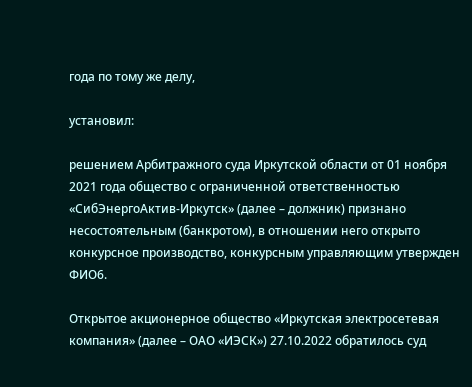года по тому же делу,

установил:

решением Арбитражного суда Иркутской области от 01 ноября 2021 года общество с ограниченной ответственностью «СибЭнергоАктив-Иркутск» (далее – должник) признано несостоятельным (банкротом), в отношении него открыто конкурсное производство, конкурсным управляющим утвержден ФИО6.

Открытое акционерное общество «Иркутская электросетевая компания» (далее – ОАО «ИЭСК») 27.10.2022 обратилось суд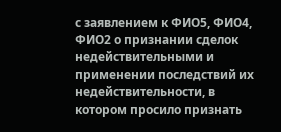с заявлением к ФИО5, ФИО4, ФИО2 о признании сделок недействительными и применении последствий их недействительности, в котором просило признать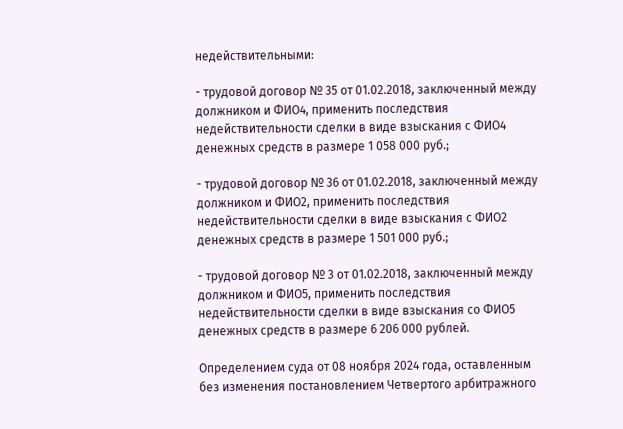недействительными:

- трудовой договор № 35 от 01.02.2018, заключенный между должником и ФИО4, применить последствия недействительности сделки в виде взыскания с ФИО4 денежных средств в размере 1 058 000 руб.;

- трудовой договор № 36 от 01.02.2018, заключенный между должником и ФИО2, применить последствия недействительности сделки в виде взыскания с ФИО2 денежных средств в размере 1 501 000 руб.;

- трудовой договор № 3 от 01.02.2018, заключенный между должником и ФИО5, применить последствия недействительности сделки в виде взыскания со ФИО5 денежных средств в размере 6 206 000 рублей.

Определением суда от 08 ноября 2024 года, оставленным без изменения постановлением Четвертого арбитражного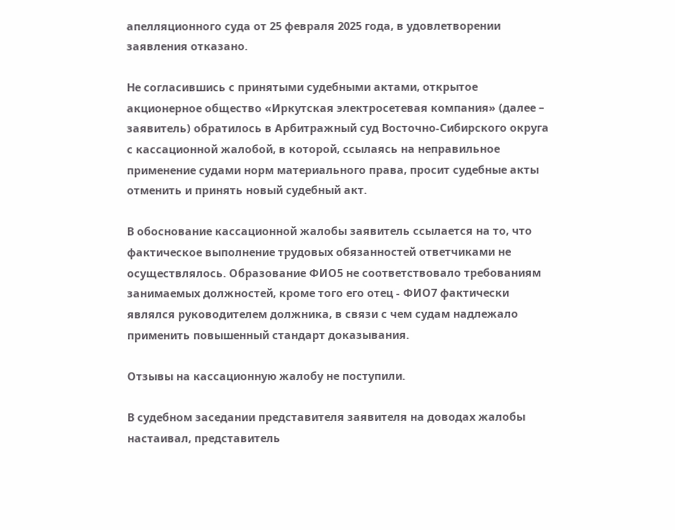апелляционного суда от 25 февраля 2025 года, в удовлетворении заявления отказано.

Не согласившись с принятыми судебными актами, открытое акционерное общество «Иркутская электросетевая компания» (далее – заявитель) обратилось в Арбитражный суд Восточно-Сибирского округа с кассационной жалобой, в которой, ссылаясь на неправильное применение судами норм материального права, просит судебные акты отменить и принять новый судебный акт.

В обоснование кассационной жалобы заявитель ссылается на то, что фактическое выполнение трудовых обязанностей ответчиками не осуществлялось. Образование ФИО5 не соответствовало требованиям занимаемых должностей, кроме того его отец - ФИО7 фактически являлся руководителем должника, в связи с чем судам надлежало применить повышенный стандарт доказывания.

Отзывы на кассационную жалобу не поступили.

В судебном заседании представителя заявителя на доводах жалобы настаивал, представитель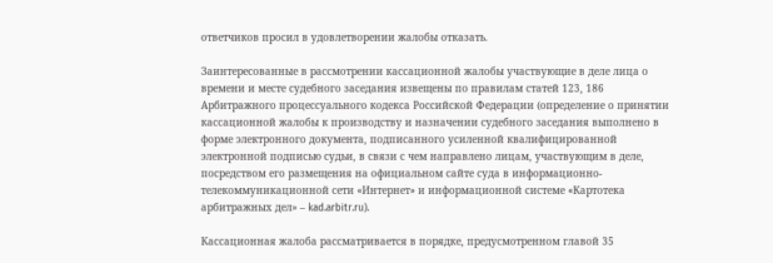ответчиков просил в удовлетворении жалобы отказать.

Заинтересованные в рассмотрении кассационной жалобы участвующие в деле лица о времени и месте судебного заседания извещены по правилам статей 123, 186 Арбитражного процессуального кодекса Российской Федерации (определение о принятии кассационной жалобы к производству и назначении судебного заседания выполнено в форме электронного документа, подписанного усиленной квалифицированной электронной подписью судьи, в связи с чем направлено лицам, участвующим в деле, посредством его размещения на официальном сайте суда в информационно-телекоммуникационной сети «Интернет» и информационной системе «Картотека арбитражных дел» – kad.arbitr.ru).

Кассационная жалоба рассматривается в порядке, предусмотренном главой 35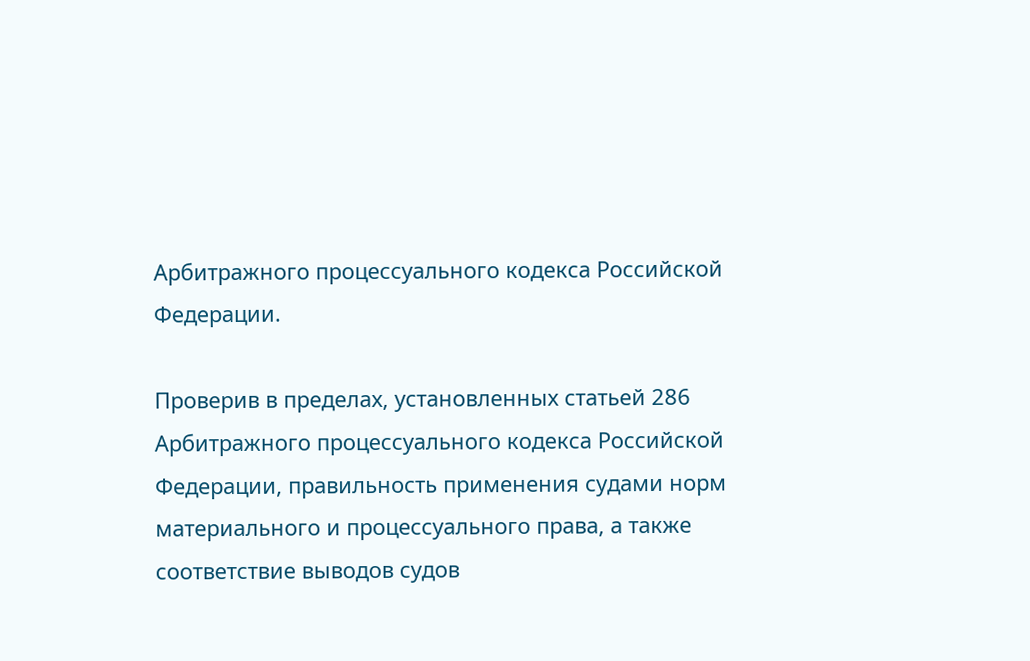Арбитражного процессуального кодекса Российской Федерации.

Проверив в пределах, установленных статьей 286 Арбитражного процессуального кодекса Российской Федерации, правильность применения судами норм материального и процессуального права, а также соответствие выводов судов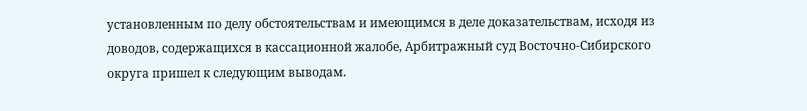установленным по делу обстоятельствам и имеющимся в деле доказательствам, исходя из доводов, содержащихся в кассационной жалобе, Арбитражный суд Восточно-Сибирского округа пришел к следующим выводам.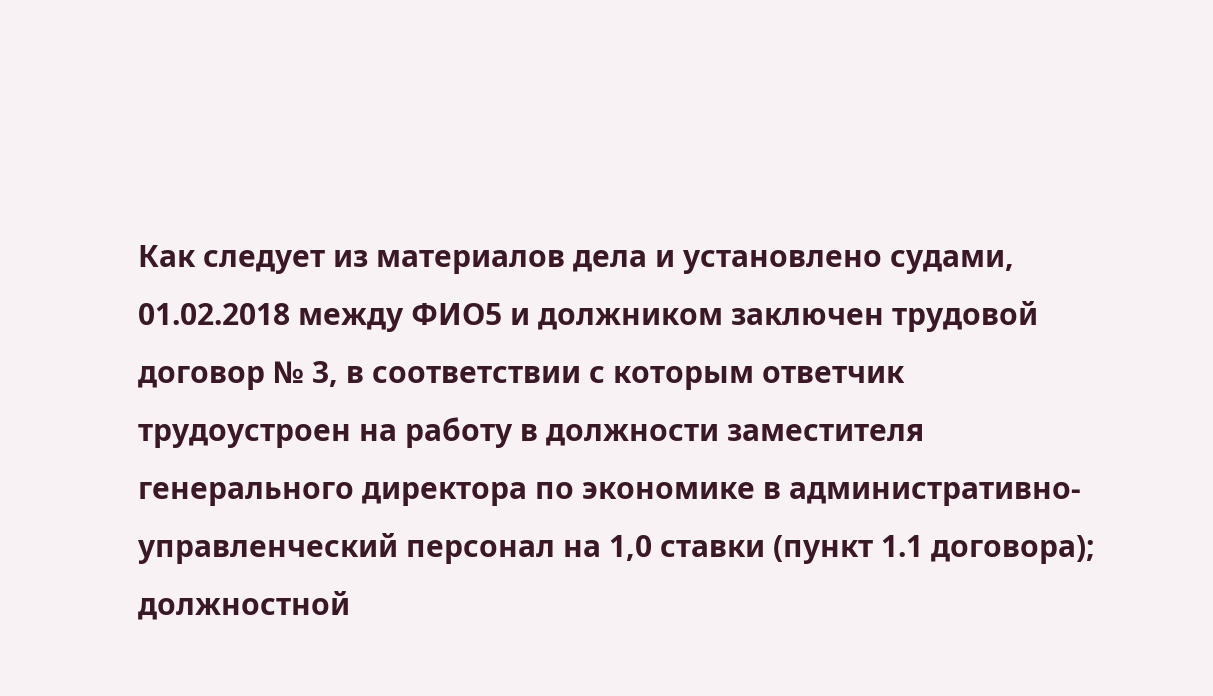Как следует из материалов дела и установлено судами, 01.02.2018 между ФИО5 и должником заключен трудовой договор № 3, в соответствии с которым ответчик трудоустроен на работу в должности заместителя генерального директора по экономике в административно-управленческий персонал на 1,0 ставки (пункт 1.1 договора); должностной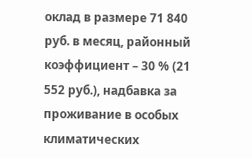оклад в размере 71 840 руб. в месяц, районный коэффициент – 30 % (21 552 руб.), надбавка за проживание в особых климатических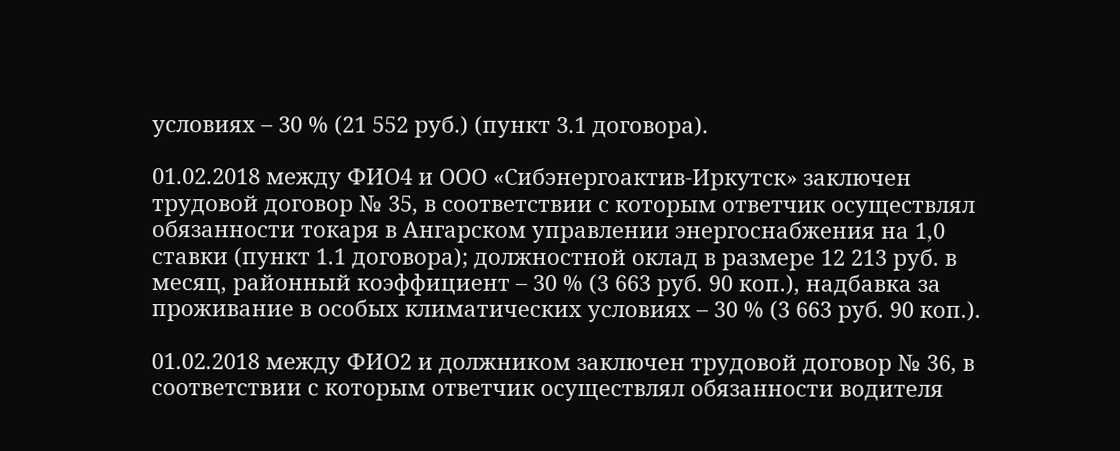условиях – 30 % (21 552 руб.) (пункт 3.1 договора).

01.02.2018 между ФИО4 и ООО «Сибэнергоактив-Иркутск» заключен трудовой договор № 35, в соответствии с которым ответчик осуществлял обязанности токаря в Ангарском управлении энергоснабжения на 1,0 ставки (пункт 1.1 договора); должностной оклад в размере 12 213 руб. в месяц, районный коэффициент – 30 % (3 663 руб. 90 коп.), надбавка за проживание в особых климатических условиях – 30 % (3 663 руб. 90 коп.).

01.02.2018 между ФИО2 и должником заключен трудовой договор № 36, в соответствии с которым ответчик осуществлял обязанности водителя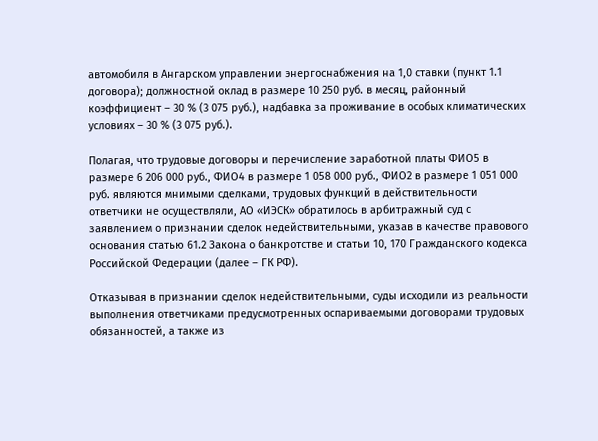автомобиля в Ангарском управлении энергоснабжения на 1,0 ставки (пункт 1.1 договора); должностной оклад в размере 10 250 руб. в месяц, районный коэффициент – 30 % (3 075 руб.), надбавка за проживание в особых климатических условиях – 30 % (3 075 руб.).

Полагая, что трудовые договоры и перечисление заработной платы ФИО5 в размере 6 206 000 руб., ФИО4 в размере 1 058 000 руб., ФИО2 в размере 1 051 000 руб. являются мнимыми сделками, трудовых функций в действительности ответчики не осуществляли, АО «ИЭСК» обратилось в арбитражный суд с заявлением о признании сделок недействительными, указав в качестве правового основания статью 61.2 Закона о банкротстве и статьи 10, 170 Гражданского кодекса Российской Федерации (далее – ГК РФ).

Отказывая в признании сделок недействительными, суды исходили из реальности выполнения ответчиками предусмотренных оспариваемыми договорами трудовых обязанностей, а также из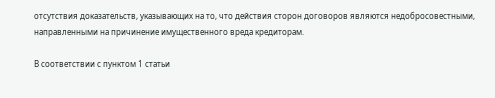отсутствия доказательств, указывающих на то, что действия сторон договоров являются недобросовестными, направленными на причинение имущественного вреда кредиторам.

В соответствии с пунктом 1 статьи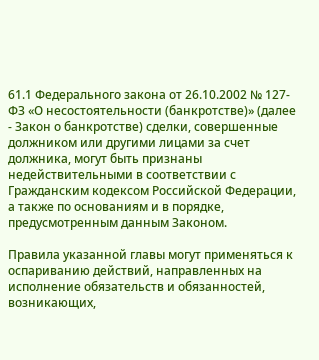61.1 Федерального закона от 26.10.2002 № 127-ФЗ «О несостоятельности (банкротстве)» (далее - Закон о банкротстве) сделки, совершенные должником или другими лицами за счет должника, могут быть признаны недействительными в соответствии с Гражданским кодексом Российской Федерации, а также по основаниям и в порядке, предусмотренным данным Законом.

Правила указанной главы могут применяться к оспариванию действий, направленных на исполнение обязательств и обязанностей, возникающих,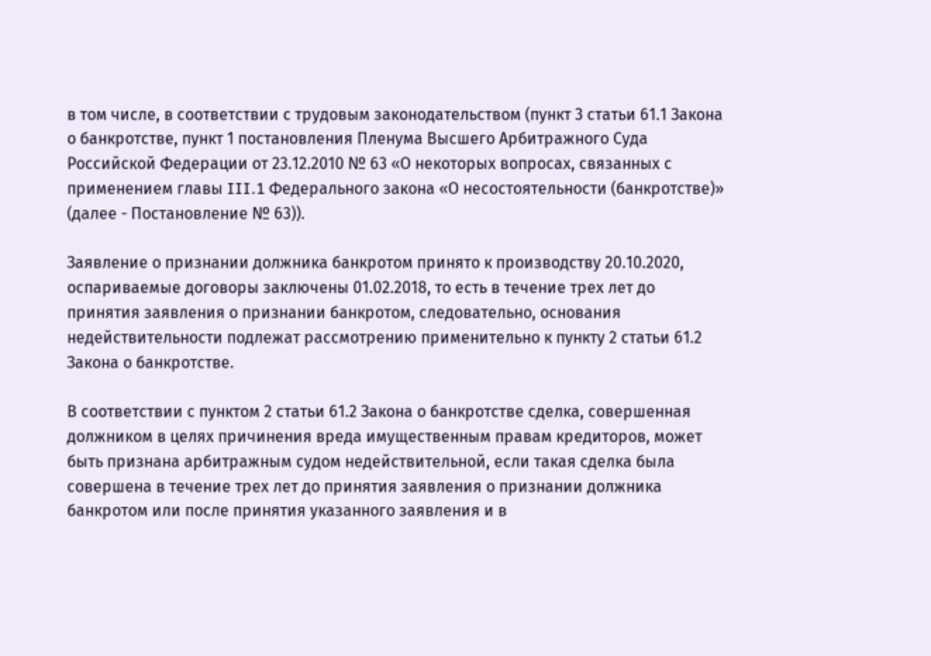в том числе, в соответствии с трудовым законодательством (пункт 3 статьи 61.1 Закона о банкротстве, пункт 1 постановления Пленума Высшего Арбитражного Суда Российской Федерации от 23.12.2010 № 63 «О некоторых вопросах, связанных с применением главы III.1 Федерального закона «О несостоятельности (банкротстве)» (далее - Постановление № 63)).

Заявление о признании должника банкротом принято к производству 20.10.2020, оспариваемые договоры заключены 01.02.2018, то есть в течение трех лет до принятия заявления о признании банкротом, следовательно, основания недействительности подлежат рассмотрению применительно к пункту 2 статьи 61.2 Закона о банкротстве.

В соответствии с пунктом 2 статьи 61.2 Закона о банкротстве сделка, совершенная должником в целях причинения вреда имущественным правам кредиторов, может быть признана арбитражным судом недействительной, если такая сделка была совершена в течение трех лет до принятия заявления о признании должника банкротом или после принятия указанного заявления и в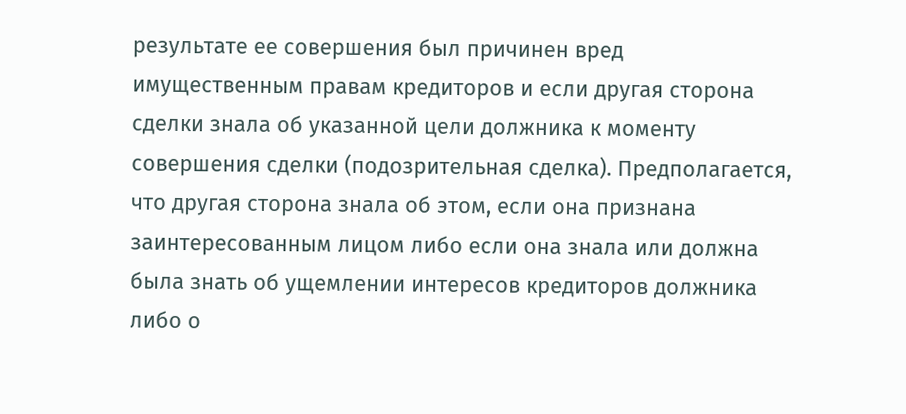результате ее совершения был причинен вред имущественным правам кредиторов и если другая сторона сделки знала об указанной цели должника к моменту совершения сделки (подозрительная сделка). Предполагается, что другая сторона знала об этом, если она признана заинтересованным лицом либо если она знала или должна была знать об ущемлении интересов кредиторов должника либо о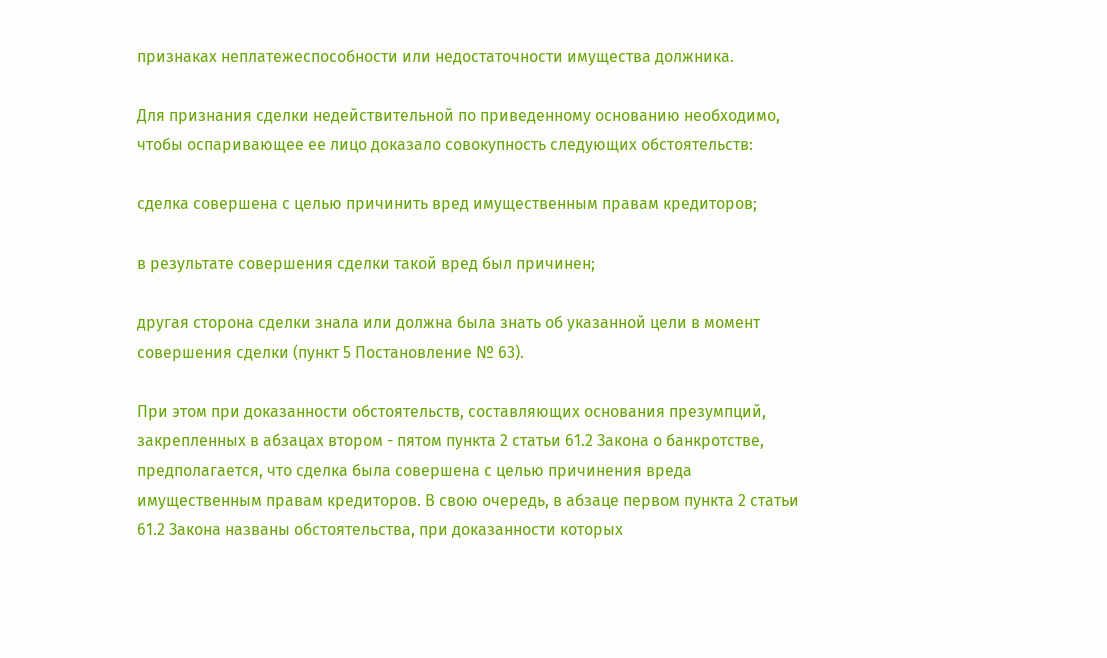признаках неплатежеспособности или недостаточности имущества должника.

Для признания сделки недействительной по приведенному основанию необходимо, чтобы оспаривающее ее лицо доказало совокупность следующих обстоятельств:

сделка совершена с целью причинить вред имущественным правам кредиторов;

в результате совершения сделки такой вред был причинен;

другая сторона сделки знала или должна была знать об указанной цели в момент совершения сделки (пункт 5 Постановление № 63).

При этом при доказанности обстоятельств, составляющих основания презумпций, закрепленных в абзацах втором - пятом пункта 2 статьи 61.2 Закона о банкротстве, предполагается, что сделка была совершена с целью причинения вреда имущественным правам кредиторов. В свою очередь, в абзаце первом пункта 2 статьи 61.2 Закона названы обстоятельства, при доказанности которых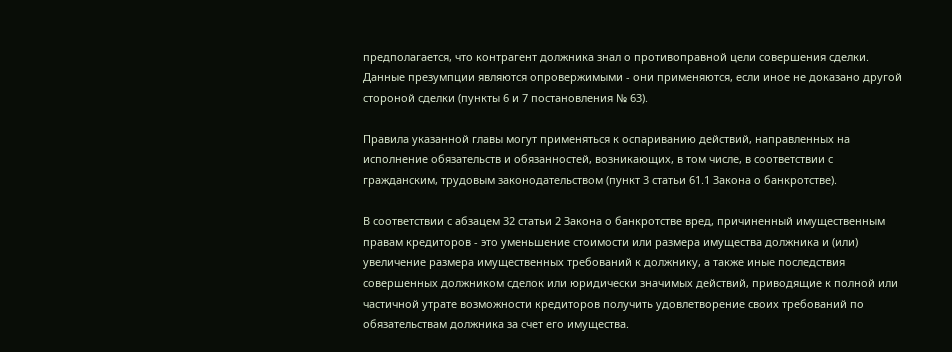предполагается, что контрагент должника знал о противоправной цели совершения сделки. Данные презумпции являются опровержимыми - они применяются, если иное не доказано другой стороной сделки (пункты 6 и 7 постановления № 63).

Правила указанной главы могут применяться к оспариванию действий, направленных на исполнение обязательств и обязанностей, возникающих, в том числе, в соответствии с гражданским, трудовым законодательством (пункт 3 статьи 61.1 Закона о банкротстве).

В соответствии с абзацем 32 статьи 2 Закона о банкротстве вред, причиненный имущественным правам кредиторов - это уменьшение стоимости или размера имущества должника и (или) увеличение размера имущественных требований к должнику, а также иные последствия совершенных должником сделок или юридически значимых действий, приводящие к полной или частичной утрате возможности кредиторов получить удовлетворение своих требований по обязательствам должника за счет его имущества.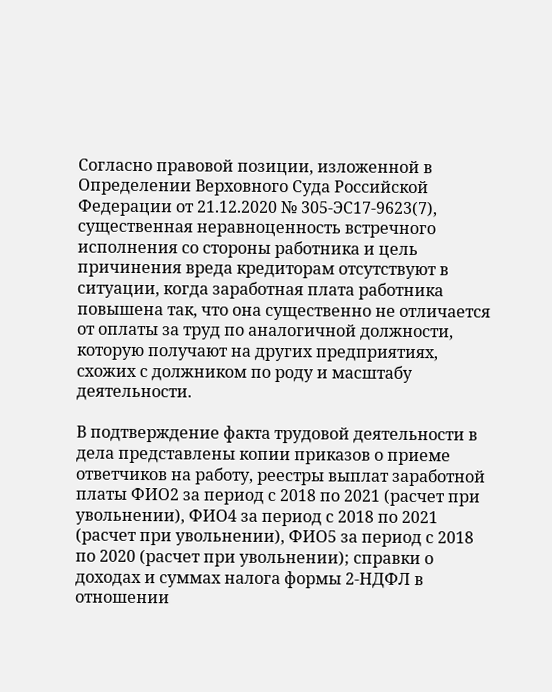Согласно правовой позиции, изложенной в Определении Верховного Суда Российской Федерации от 21.12.2020 № 305-ЭС17-9623(7), существенная неравноценность встречного исполнения со стороны работника и цель причинения вреда кредиторам отсутствуют в ситуации, когда заработная плата работника повышена так, что она существенно не отличается от оплаты за труд по аналогичной должности, которую получают на других предприятиях, схожих с должником по роду и масштабу деятельности.

В подтверждение факта трудовой деятельности в дела представлены копии приказов о приеме ответчиков на работу, реестры выплат заработной платы ФИО2 за период с 2018 по 2021 (расчет при увольнении), ФИО4 за период с 2018 по 2021 (расчет при увольнении), ФИО5 за период с 2018 по 2020 (расчет при увольнении); справки о доходах и суммах налога формы 2-НДФЛ в отношении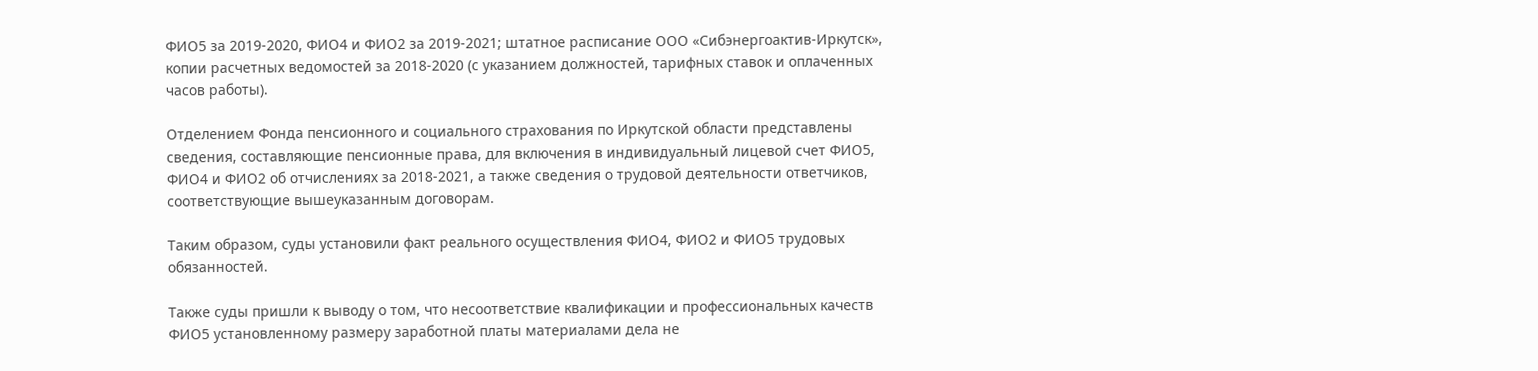ФИО5 за 2019-2020, ФИО4 и ФИО2 за 2019-2021; штатное расписание ООО «Сибэнергоактив-Иркутск», копии расчетных ведомостей за 2018-2020 (с указанием должностей, тарифных ставок и оплаченных часов работы).

Отделением Фонда пенсионного и социального страхования по Иркутской области представлены сведения, составляющие пенсионные права, для включения в индивидуальный лицевой счет ФИО5, ФИО4 и ФИО2 об отчислениях за 2018-2021, а также сведения о трудовой деятельности ответчиков, соответствующие вышеуказанным договорам.

Таким образом, суды установили факт реального осуществления ФИО4, ФИО2 и ФИО5 трудовых обязанностей.

Также суды пришли к выводу о том, что несоответствие квалификации и профессиональных качеств ФИО5 установленному размеру заработной платы материалами дела не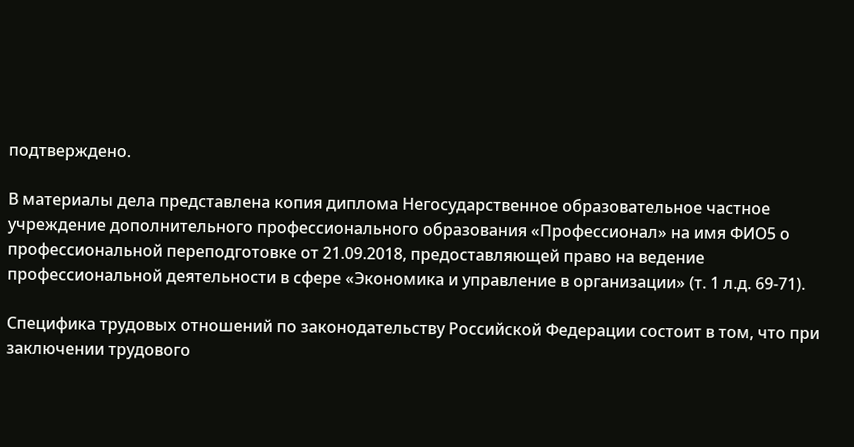подтверждено.

В материалы дела представлена копия диплома Негосударственное образовательное частное учреждение дополнительного профессионального образования «Профессионал» на имя ФИО5 о профессиональной переподготовке от 21.09.2018, предоставляющей право на ведение профессиональной деятельности в сфере «Экономика и управление в организации» (т. 1 л.д. 69-71).

Специфика трудовых отношений по законодательству Российской Федерации состоит в том, что при заключении трудового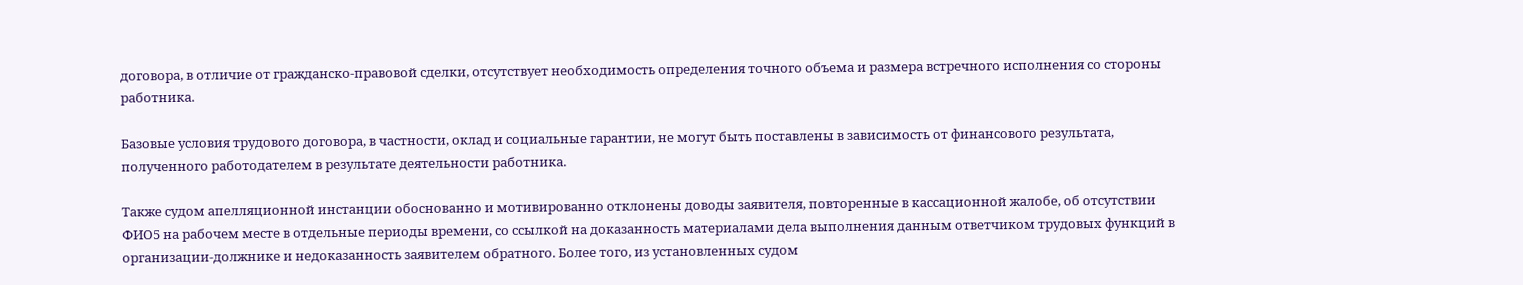договора, в отличие от гражданско-правовой сделки, отсутствует необходимость определения точного объема и размера встречного исполнения со стороны работника.

Базовые условия трудового договора, в частности, оклад и социальные гарантии, не могут быть поставлены в зависимость от финансового результата, полученного работодателем в результате деятельности работника.

Также судом апелляционной инстанции обоснованно и мотивированно отклонены доводы заявителя, повторенные в кассационной жалобе, об отсутствии ФИО5 на рабочем месте в отдельные периоды времени, со ссылкой на доказанность материалами дела выполнения данным ответчиком трудовых функций в организации-должнике и недоказанность заявителем обратного. Более того, из установленных судом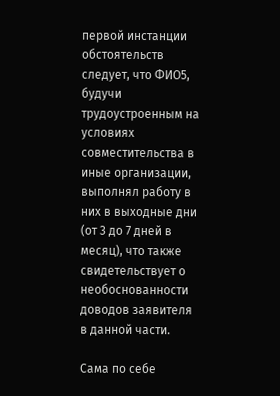первой инстанции обстоятельств следует, что ФИО5, будучи трудоустроенным на условиях совместительства в иные организации, выполнял работу в них в выходные дни (от 3 до 7 дней в месяц), что также свидетельствует о необоснованности доводов заявителя в данной части.

Сама по себе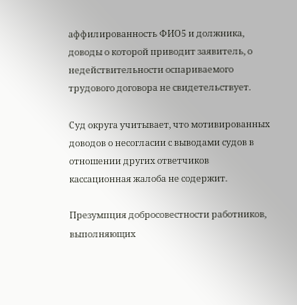аффилированность ФИО5 и должника, доводы о которой приводит заявитель, о недействительности оспариваемого трудового договора не свидетельствует.

Суд округа учитывает, что мотивированных доводов о несогласии с выводами судов в отношении других ответчиков кассационная жалоба не содержит.

Презумпция добросовестности работников, выполняющих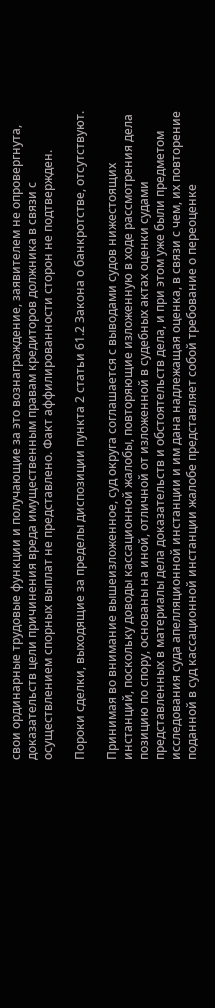свои ординарные трудовые функции и получающие за это вознаграждение, заявителем не опровергнута, доказательств цели причинения вреда имущественным правам кредиторов должника в связи с осуществлением спорных выплат не представлено. Факт аффилированности сторон не подтвержден.

Пороки сделки, выходящие за пределы диспозиции пункта 2 статьи 61.2 Закона о банкротстве, отсутствуют.

Принимая во внимание вышеизложенное, суд округа соглашается с выводами судов нижестоящих инстанций, поскольку доводы кассационной жалобы, повторяющие изложенную в ходе рассмотрения дела позицию по спору, основаны на иной, отличной от изложенной в судебных актах оценки судами представленных в материалы дела доказательств и обстоятельств дела, и при этом уже были предметом исследования суда апелляционной инстанции и им дана надлежащая оценка, в связи с чем, их повторение поданной в суд кассационной инстанции жалобе представляет собой требование о переоценке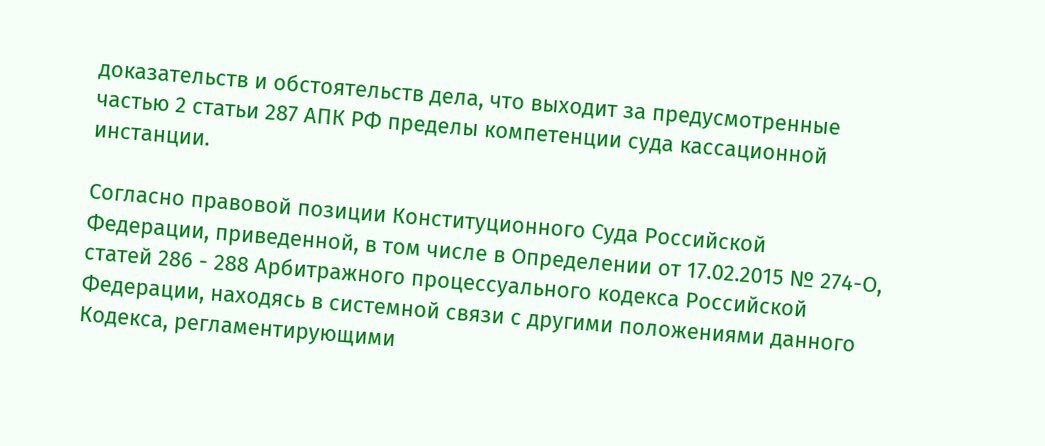доказательств и обстоятельств дела, что выходит за предусмотренные частью 2 статьи 287 АПК РФ пределы компетенции суда кассационной инстанции.

Согласно правовой позиции Конституционного Суда Российской Федерации, приведенной, в том числе в Определении от 17.02.2015 № 274-О, статей 286 - 288 Арбитражного процессуального кодекса Российской Федерации, находясь в системной связи с другими положениями данного Кодекса, регламентирующими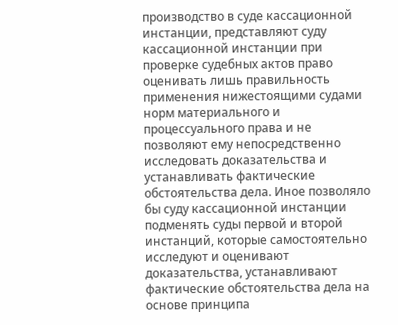производство в суде кассационной инстанции, представляют суду кассационной инстанции при проверке судебных актов право оценивать лишь правильность применения нижестоящими судами норм материального и процессуального права и не позволяют ему непосредственно исследовать доказательства и устанавливать фактические обстоятельства дела. Иное позволяло бы суду кассационной инстанции подменять суды первой и второй инстанций, которые самостоятельно исследуют и оценивают доказательства, устанавливают фактические обстоятельства дела на основе принципа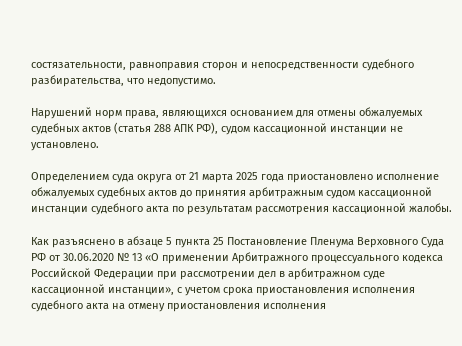состязательности, равноправия сторон и непосредственности судебного разбирательства, что недопустимо.

Нарушений норм права, являющихся основанием для отмены обжалуемых судебных актов (статья 288 АПК РФ), судом кассационной инстанции не установлено.

Определением суда округа от 21 марта 2025 года приостановлено исполнение обжалуемых судебных актов до принятия арбитражным судом кассационной инстанции судебного акта по результатам рассмотрения кассационной жалобы.

Как разъяснено в абзаце 5 пункта 25 Постановление Пленума Верховного Суда РФ от 30.06.2020 № 13 «О применении Арбитражного процессуального кодекса Российской Федерации при рассмотрении дел в арбитражном суде кассационной инстанции», с учетом срока приостановления исполнения судебного акта на отмену приостановления исполнения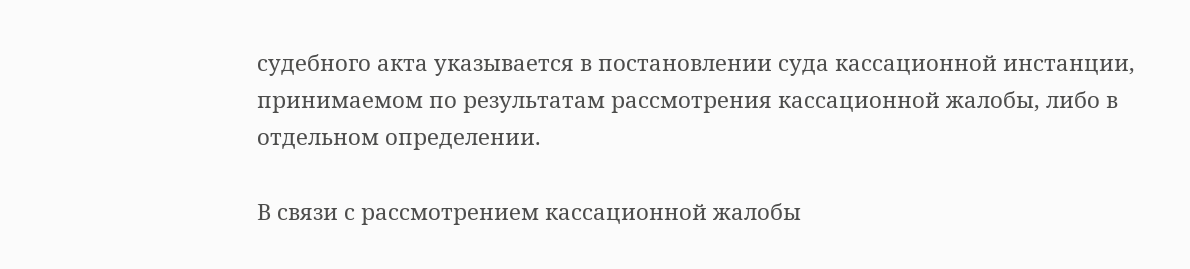судебного акта указывается в постановлении суда кассационной инстанции, принимаемом по результатам рассмотрения кассационной жалобы, либо в отдельном определении.

В связи с рассмотрением кассационной жалобы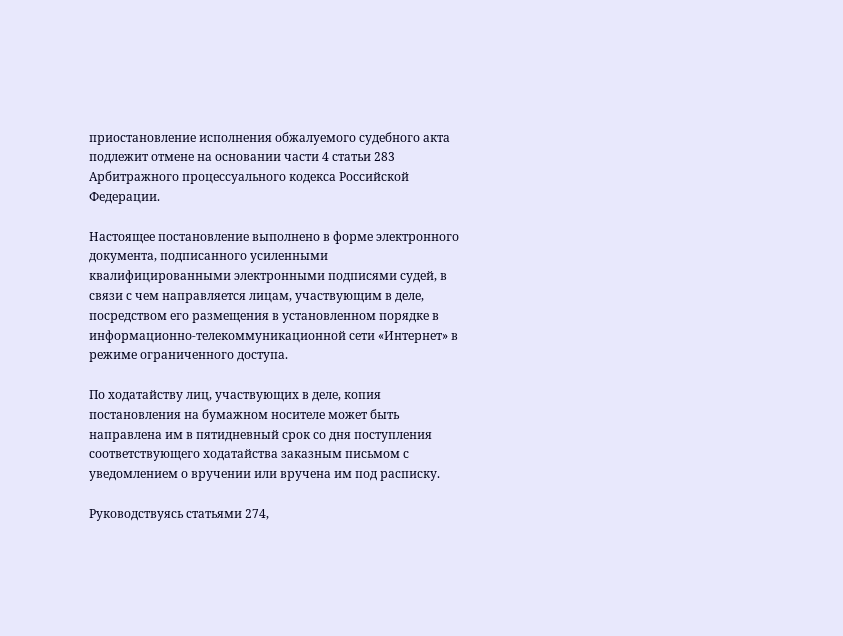приостановление исполнения обжалуемого судебного акта подлежит отмене на основании части 4 статьи 283 Арбитражного процессуального кодекса Российской Федерации.

Настоящее постановление выполнено в форме электронного документа, подписанного усиленными квалифицированными электронными подписями судей, в связи с чем направляется лицам, участвующим в деле, посредством его размещения в установленном порядке в информационно-телекоммуникационной сети «Интернет» в режиме ограниченного доступа.

По ходатайству лиц, участвующих в деле, копия постановления на бумажном носителе может быть направлена им в пятидневный срок со дня поступления соответствующего ходатайства заказным письмом с уведомлением о вручении или вручена им под расписку.

Руководствуясь статьями 274,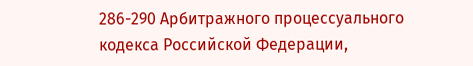286-290 Арбитражного процессуального кодекса Российской Федерации,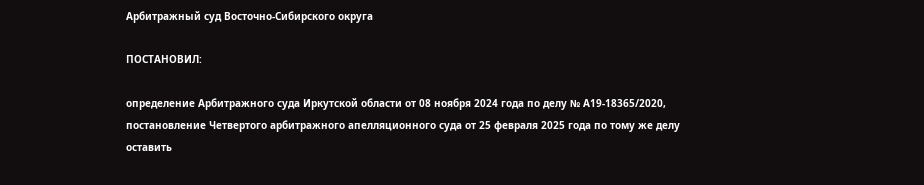Арбитражный суд Восточно-Сибирского округа

ПОСТАНОВИЛ:

определение Арбитражного суда Иркутской области от 08 ноября 2024 года по делу № А19-18365/2020, постановление Четвертого арбитражного апелляционного суда от 25 февраля 2025 года по тому же делу оставить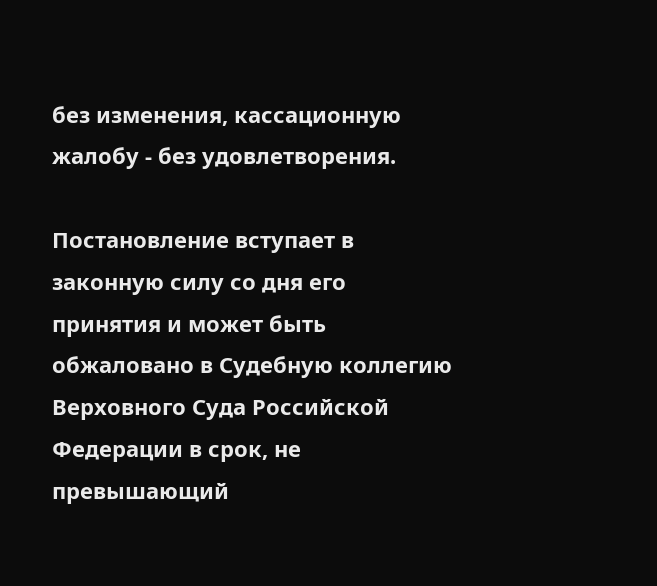без изменения, кассационную жалобу - без удовлетворения.

Постановление вступает в законную силу со дня его принятия и может быть обжаловано в Судебную коллегию Верховного Суда Российской Федерации в срок, не превышающий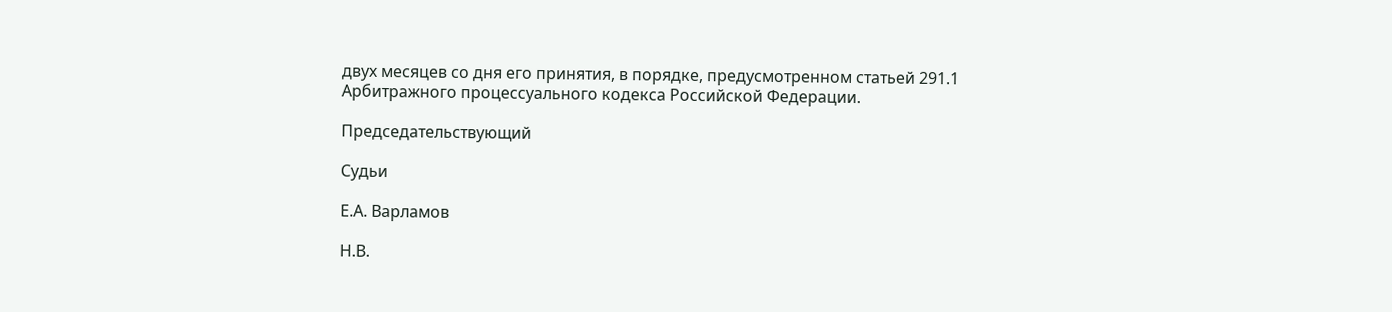двух месяцев со дня его принятия, в порядке, предусмотренном статьей 291.1 Арбитражного процессуального кодекса Российской Федерации.

Председательствующий

Судьи

Е.А. Варламов

Н.В.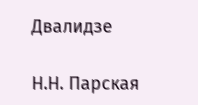Двалидзе

Н.Н. Парская